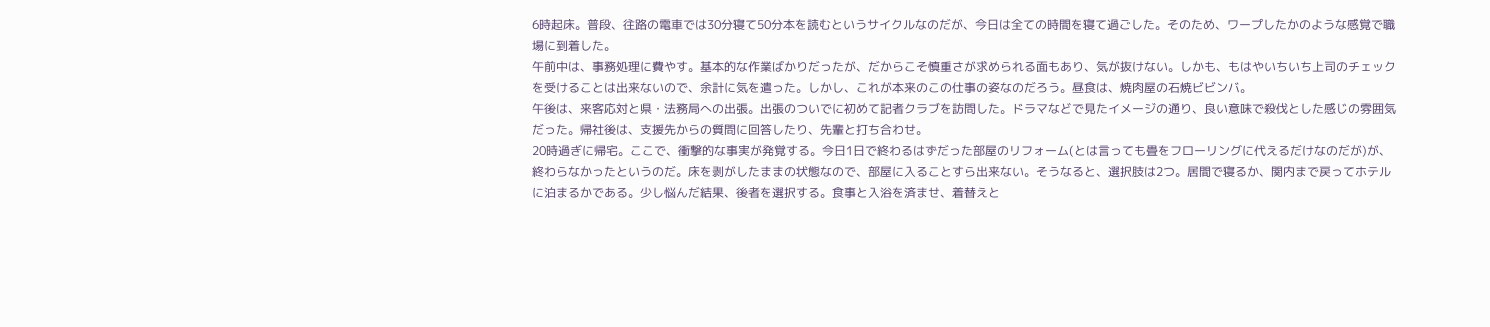6時起床。普段、往路の電車では30分寝て50分本を読むというサイクルなのだが、今日は全ての時間を寝て過ごした。そのため、ワープしたかのような感覚で職場に到着した。
午前中は、事務処理に費やす。基本的な作業ばかりだったが、だからこそ慎重さが求められる面もあり、気が抜けない。しかも、もはやいちいち上司のチェックを受けることは出来ないので、余計に気を遣った。しかし、これが本来のこの仕事の姿なのだろう。昼食は、焼肉屋の石焼ビビンバ。
午後は、来客応対と県・法務局への出張。出張のついでに初めて記者クラブを訪問した。ドラマなどで見たイメージの通り、良い意味で殺伐とした感じの雰囲気だった。帰社後は、支援先からの質問に回答したり、先輩と打ち合わせ。
20時過ぎに帰宅。ここで、衝撃的な事実が発覚する。今日1日で終わるはずだった部屋のリフォーム(とは言っても畳をフローリングに代えるだけなのだが)が、終わらなかったというのだ。床を剥がしたままの状態なので、部屋に入ることすら出来ない。そうなると、選択肢は2つ。居間で寝るか、関内まで戻ってホテルに泊まるかである。少し悩んだ結果、後者を選択する。食事と入浴を済ませ、着替えと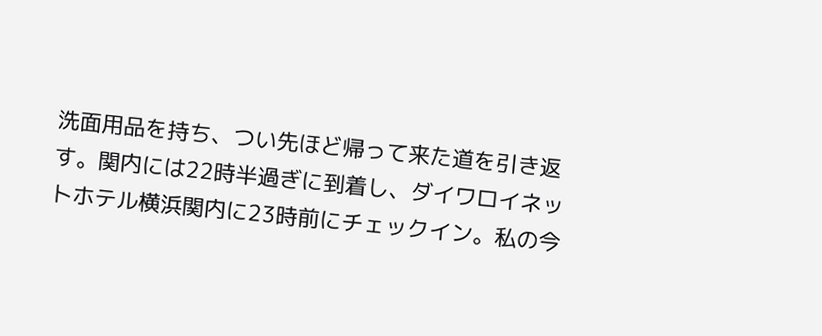洗面用品を持ち、つい先ほど帰って来た道を引き返す。関内には22時半過ぎに到着し、ダイワロイネットホテル横浜関内に23時前にチェックイン。私の今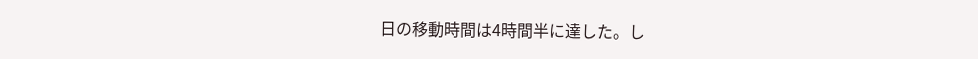日の移動時間は4時間半に達した。し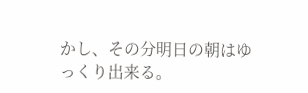かし、その分明日の朝はゆっくり出来る。